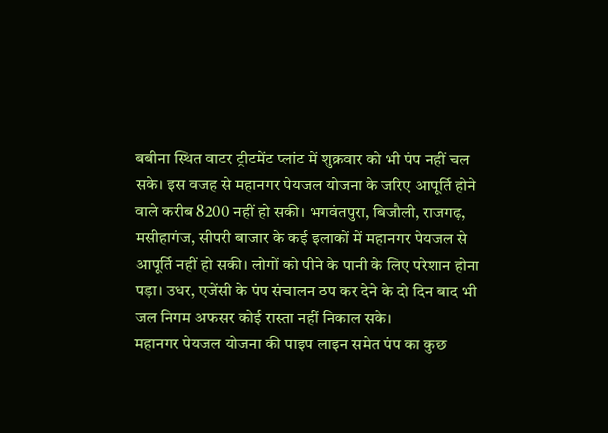बबीना स्थित वाटर ट्रीटमेंट प्लांट में शुक्रवार को भी पंप नहीं चल सके। इस वजह से महानगर पेयजल योजना के जरिए आपूर्ति होने वाले करीब 8200 नहीं हो सकी। भगवंतपुरा, बिजौली, राजगढ़, मसीहागंज, सीपरी बाजार के कई इलाकों में महानगर पेयजल से आपूर्ति नहीं हो सकी। लोगों को पीने के पानी के लिए परेशान होना पड़ा। उधर, एजेंसी के पंप संचालन ठप कर देने के दो दिन बाद भी जल निगम अफसर कोई रास्ता नहीं निकाल सके।
महानगर पेयजल योजना की पाइप लाइन समेत पंप का कुछ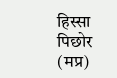हिस्सा पिछोर (मप्र)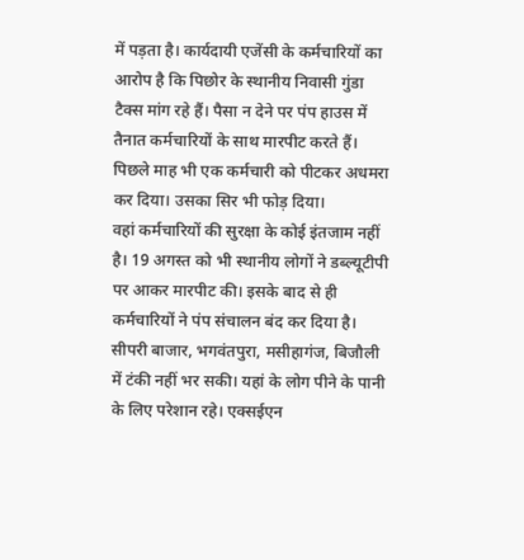में पड़ता है। कार्यदायी एजेंसी के कर्मचारियों का आरोप है कि पिछोर के स्थानीय निवासी गुंडा टैक्स मांग रहे हैं। पैसा न देने पर पंप हाउस में तैनात कर्मचारियों के साथ मारपीट करते हैं। पिछले माह भी एक कर्मचारी को पीटकर अधमरा कर दिया। उसका सिर भी फोड़ दिया।
वहां कर्मचारियों की सुरक्षा के कोई इंतजाम नहीं है। 19 अगस्त को भी स्थानीय लोगों ने डब्ल्यूटीपी पर आकर मारपीट की। इसके बाद से ही कर्मचारियों ने पंप संचालन बंद कर दिया है। सीपरी बाजार, भगवंतपुरा, मसीहागंज, बिजौली में टंकी नहीं भर सकी। यहां के लोग पीने के पानी के लिए परेशान रहे। एक्सईएन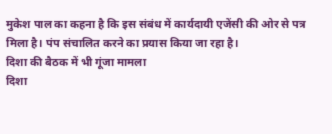मुकेश पाल का कहना है कि इस संबंध में कार्यदायी एजेंसी की ओर से पत्र मिला है। पंप संचालित करने का प्रयास किया जा रहा है।
दिशा की बैठक में भी गूंजा मामला
दिशा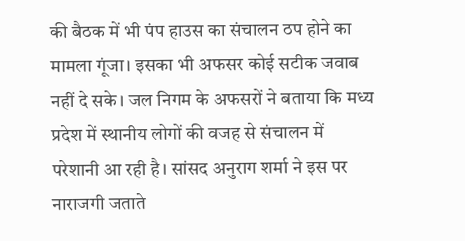की बैठक में भी पंप हाउस का संचालन ठप होने का मामला गूंजा। इसका भी अफसर कोई सटीक जवाब नहीं दे सके। जल निगम के अफसरों ने बताया कि मध्य प्रदेश में स्थानीय लोगों की वजह से संचालन में परेशानी आ रही है। सांसद अनुराग शर्मा ने इस पर नाराजगी जताते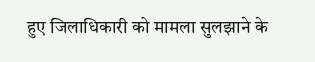हुए जिलाधिकारी को मामला सुलझाने के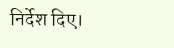निर्देश दिए।